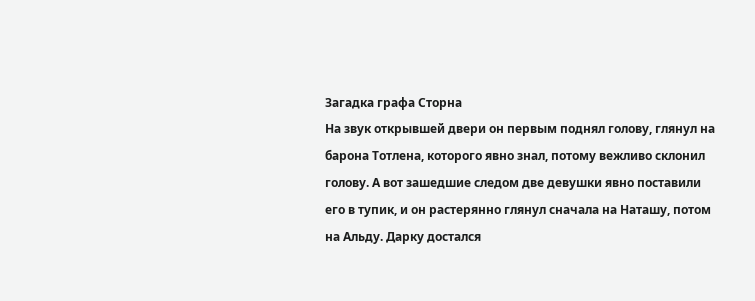Загадка графа Сторна
На звук открывшей двери он первым поднял голову, глянул на барона Тотлена, которого явно знал, потому вежливо склонил голову. А вот зашедшие следом две девушки явно поставили его в тупик, и он растерянно глянул сначала на Наташу, потом на Альду. Дарку достался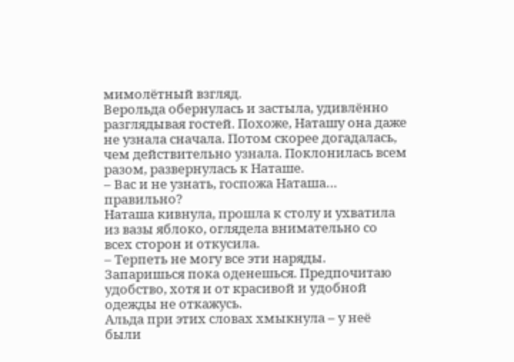мимолётный взгляд.
Верольда обернулась и застыла, удивлённо разглядывая гостей. Похоже, Наташу она даже не узнала сначала. Потом скорее догадалась, чем действительно узнала. Поклонилась всем разом, развернулась к Наташе.
– Вас и не узнать, госпожа Наташа… правильно?
Наташа кивнула, прошла к столу и ухватила из вазы яблоко, оглядела внимательно со всех сторон и откусила.
– Терпеть не могу все эти наряды. Запаришься пока оденешься. Предпочитаю удобство, хотя и от красивой и удобной одежды не откажусь.
Альда при этих словах хмыкнула – у неё были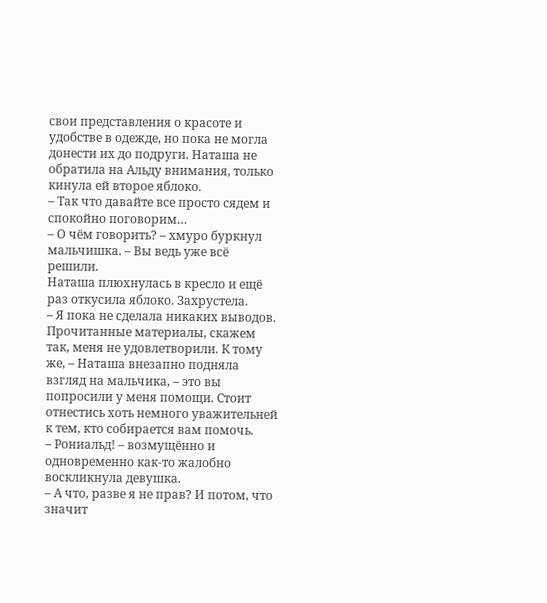свои представления о красоте и удобстве в одежде, но пока не могла донести их до подруги. Наташа не обратила на Альду внимания, только кинула ей второе яблоко.
– Так что давайте все просто сядем и спокойно поговорим…
– О чём говорить? – хмуро буркнул мальчишка. – Вы ведь уже всё решили.
Наташа плюхнулась в кресло и ещё раз откусила яблоко. Захрустела.
– Я пока не сделала никаких выводов. Прочитанные материалы, скажем так, меня не удовлетворили. К тому же, – Наташа внезапно подняла взгляд на мальчика, – это вы попросили у меня помощи. Стоит отнестись хоть немного уважительней к тем, кто собирается вам помочь.
– Рониальд! – возмущённо и одновременно как‑то жалобно воскликнула девушка.
– А что, разве я не прав? И потом, что значит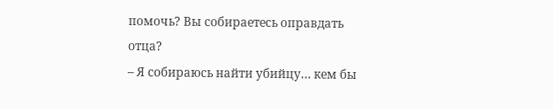помочь? Вы собираетесь оправдать отца?
– Я собираюсь найти убийцу… кем бы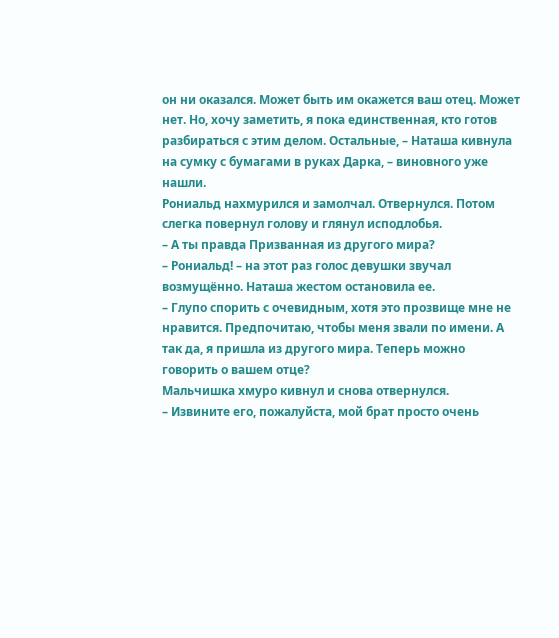он ни оказался. Может быть им окажется ваш отец. Может нет. Но, хочу заметить, я пока единственная, кто готов разбираться с этим делом. Остальные, – Наташа кивнула на сумку с бумагами в руках Дарка, – виновного уже нашли.
Рониальд нахмурился и замолчал. Отвернулся. Потом слегка повернул голову и глянул исподлобья.
– А ты правда Призванная из другого мира?
– Рониальд! – на этот раз голос девушки звучал возмущённо. Наташа жестом остановила ее.
– Глупо спорить с очевидным, хотя это прозвище мне не нравится. Предпочитаю, чтобы меня звали по имени. А так да, я пришла из другого мира. Теперь можно говорить о вашем отце?
Мальчишка хмуро кивнул и снова отвернулся.
– Извините его, пожалуйста, мой брат просто очень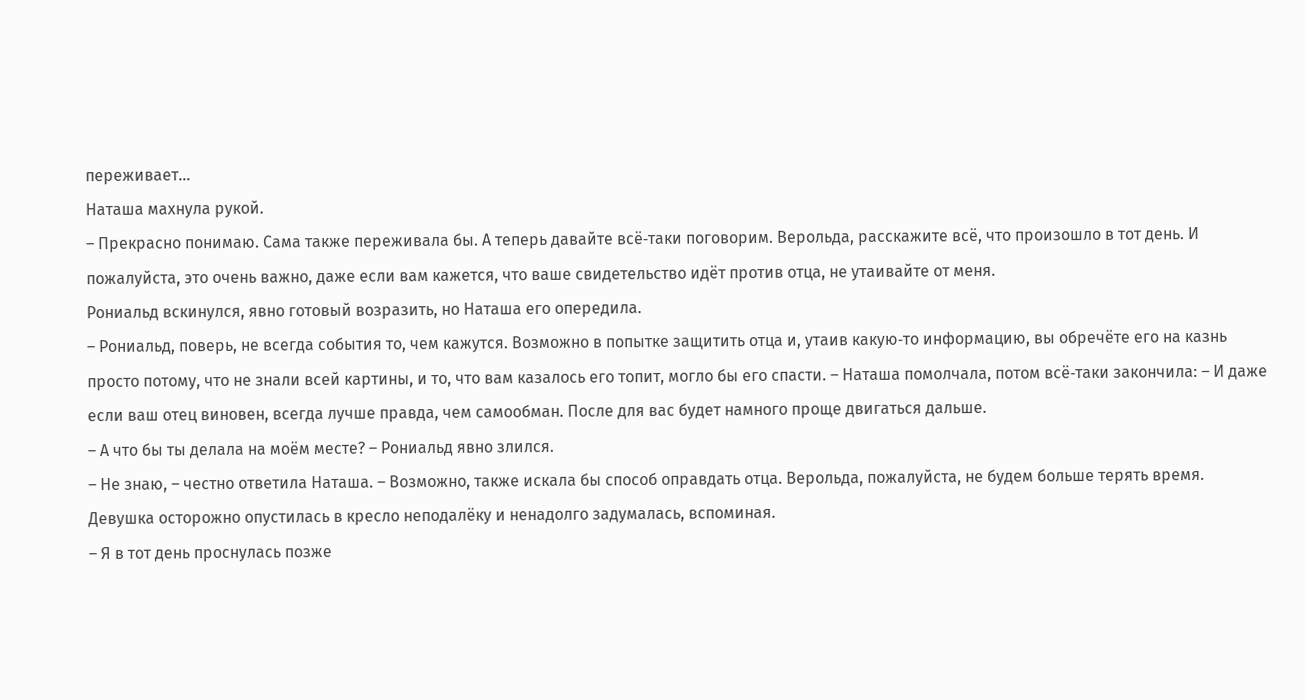переживает…
Наташа махнула рукой.
– Прекрасно понимаю. Сама также переживала бы. А теперь давайте всё‑таки поговорим. Верольда, расскажите всё, что произошло в тот день. И пожалуйста, это очень важно, даже если вам кажется, что ваше свидетельство идёт против отца, не утаивайте от меня.
Рониальд вскинулся, явно готовый возразить, но Наташа его опередила.
– Рониальд, поверь, не всегда события то, чем кажутся. Возможно в попытке защитить отца и, утаив какую‑то информацию, вы обречёте его на казнь просто потому, что не знали всей картины, и то, что вам казалось его топит, могло бы его спасти. – Наташа помолчала, потом всё‑таки закончила: – И даже если ваш отец виновен, всегда лучше правда, чем самообман. После для вас будет намного проще двигаться дальше.
– А что бы ты делала на моём месте? – Рониальд явно злился.
– Не знаю, – честно ответила Наташа. – Возможно, также искала бы способ оправдать отца. Верольда, пожалуйста, не будем больше терять время.
Девушка осторожно опустилась в кресло неподалёку и ненадолго задумалась, вспоминая.
– Я в тот день проснулась позже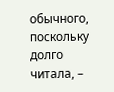обычного, поскольку долго читала, –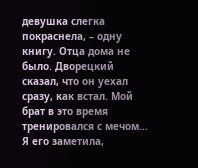девушка слегка покраснела, – одну книгу. Отца дома не было. Дворецкий сказал, что он уехал сразу, как встал. Мой брат в это время тренировался с мечом… Я его заметила,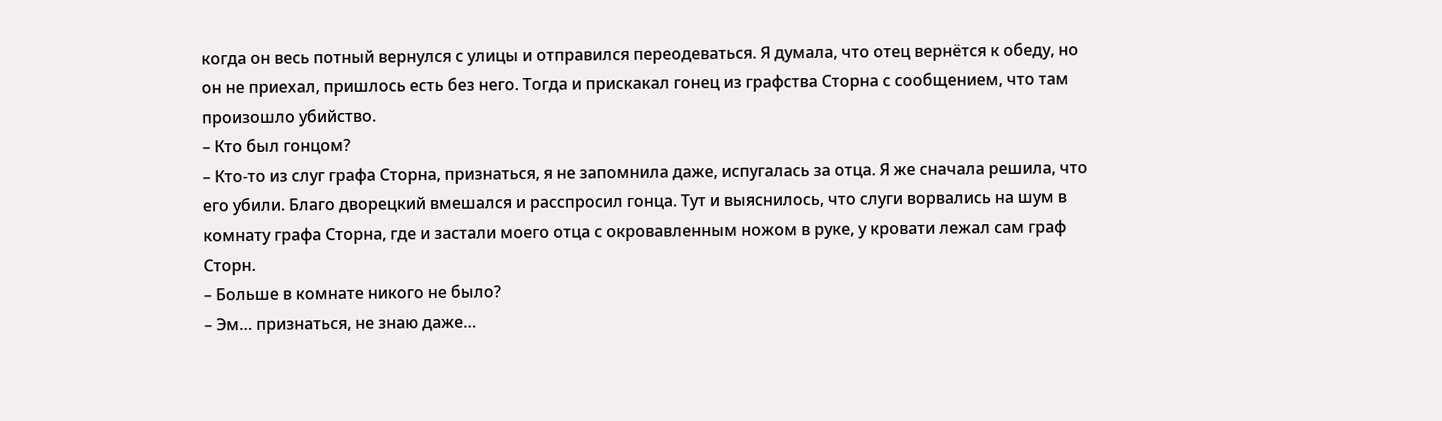когда он весь потный вернулся с улицы и отправился переодеваться. Я думала, что отец вернётся к обеду, но он не приехал, пришлось есть без него. Тогда и прискакал гонец из графства Сторна с сообщением, что там произошло убийство.
– Кто был гонцом?
– Кто‑то из слуг графа Сторна, признаться, я не запомнила даже, испугалась за отца. Я же сначала решила, что его убили. Благо дворецкий вмешался и расспросил гонца. Тут и выяснилось, что слуги ворвались на шум в комнату графа Сторна, где и застали моего отца с окровавленным ножом в руке, у кровати лежал сам граф Сторн.
– Больше в комнате никого не было?
– Эм… признаться, не знаю даже…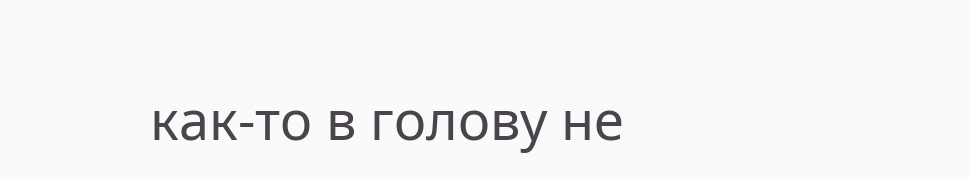как‑то в голову не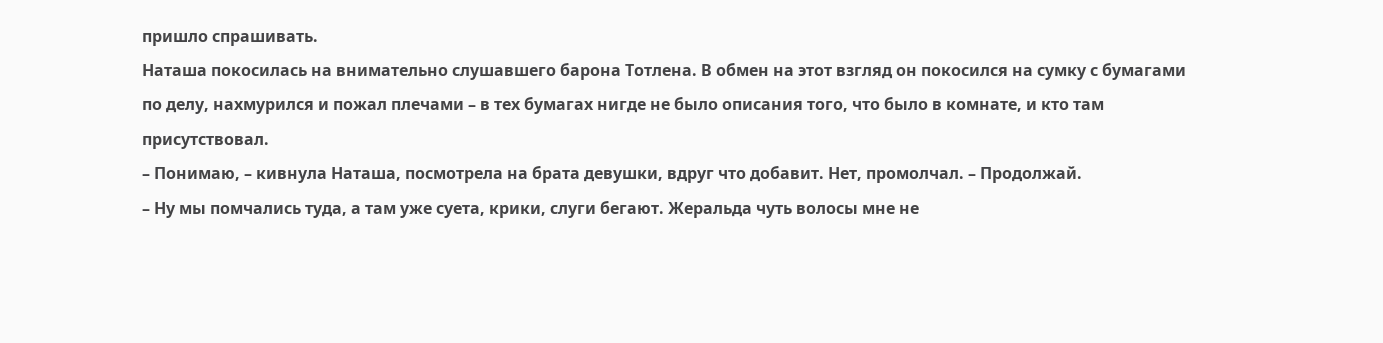пришло спрашивать.
Наташа покосилась на внимательно слушавшего барона Тотлена. В обмен на этот взгляд он покосился на сумку с бумагами по делу, нахмурился и пожал плечами – в тех бумагах нигде не было описания того, что было в комнате, и кто там присутствовал.
– Понимаю, – кивнула Наташа, посмотрела на брата девушки, вдруг что добавит. Нет, промолчал. – Продолжай.
– Ну мы помчались туда, а там уже суета, крики, слуги бегают. Жеральда чуть волосы мне не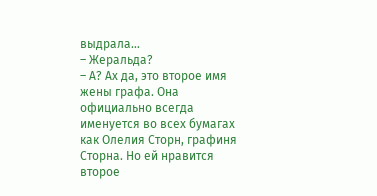выдрала…
– Жеральда?
– А? Ах да, это второе имя жены графа. Она официально всегда именуется во всех бумагах как Олелия Сторн, графиня Сторна. Но ей нравится второе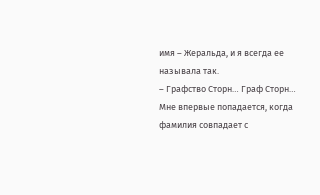имя – Жеральда, и я всегда ее называла так.
– Графство Сторн… Граф Сторн… Мне впервые попадается, когда фамилия совпадает с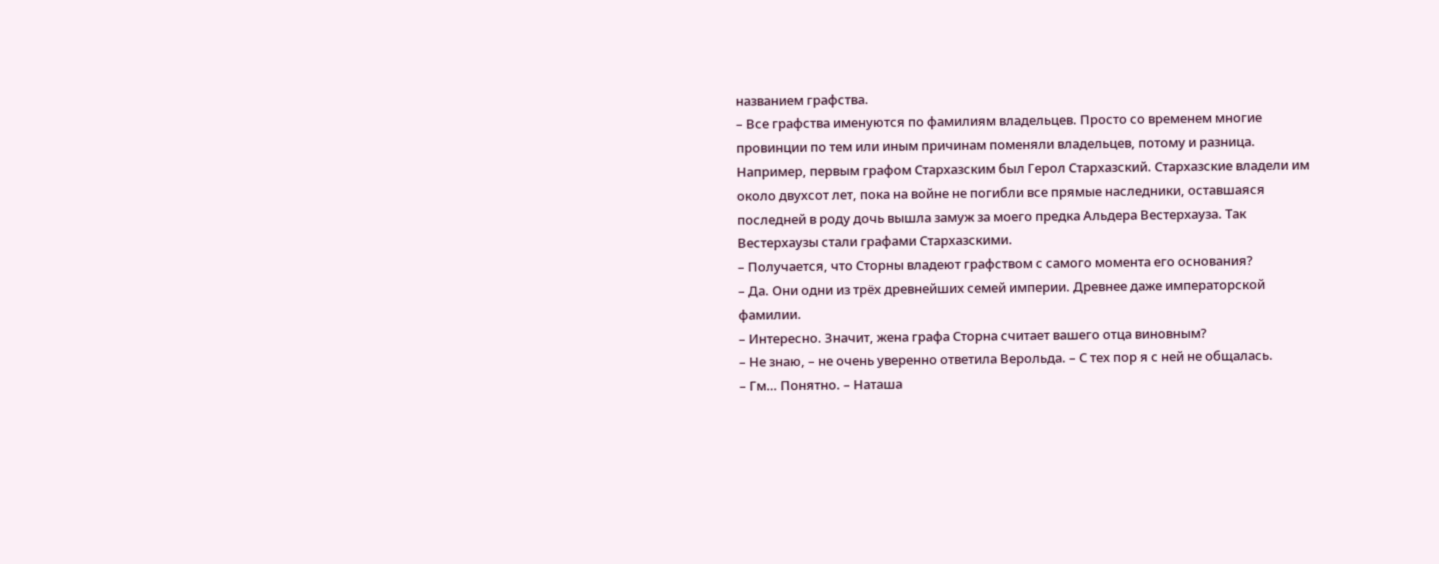названием графства.
– Все графства именуются по фамилиям владельцев. Просто со временем многие провинции по тем или иным причинам поменяли владельцев, потому и разница. Например, первым графом Стархазским был Герол Стархазский. Стархазские владели им около двухсот лет, пока на войне не погибли все прямые наследники, оставшаяся последней в роду дочь вышла замуж за моего предка Альдера Вестерхауза. Так Вестерхаузы стали графами Стархазскими.
– Получается, что Сторны владеют графством с самого момента его основания?
– Да. Они одни из трёх древнейших семей империи. Древнее даже императорской фамилии.
– Интересно. Значит, жена графа Сторна считает вашего отца виновным?
– Не знаю, – не очень уверенно ответила Верольда. – С тех пор я с ней не общалась.
– Гм… Понятно. – Наташа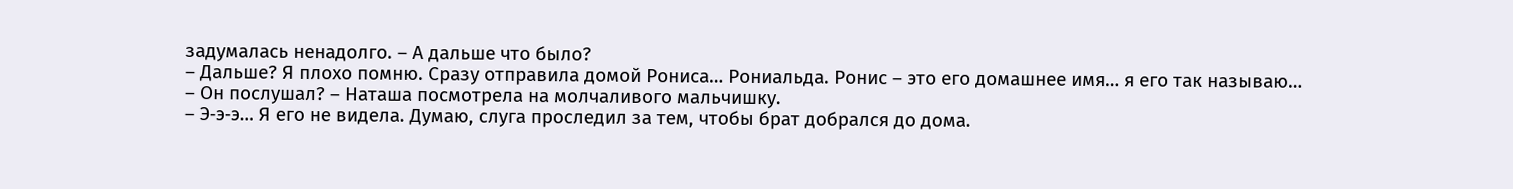задумалась ненадолго. – А дальше что было?
– Дальше? Я плохо помню. Сразу отправила домой Рониса… Рониальда. Ронис – это его домашнее имя… я его так называю…
– Он послушал? – Наташа посмотрела на молчаливого мальчишку.
– Э‑э‑э… Я его не видела. Думаю, слуга проследил за тем, чтобы брат добрался до дома.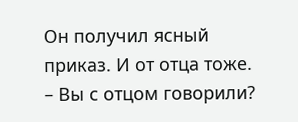Он получил ясный приказ. И от отца тоже.
– Вы с отцом говорили?